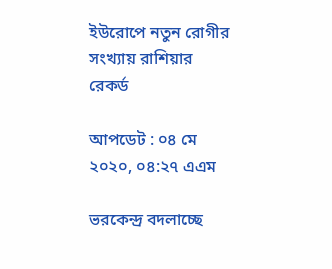ইউরোপে নতুন রোগীর সংখ্যায় রাশিয়ার রেকর্ড

আপডেট : ০৪ মে ২০২০, ০৪:২৭ এএম

ভরকেন্দ্র বদলাচ্ছে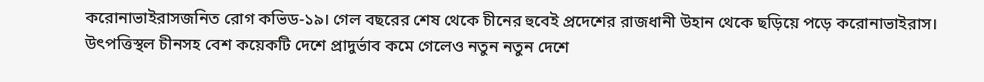করোনাভাইরাসজনিত রোগ কভিড-১৯। গেল বছরের শেষ থেকে চীনের হুবেই প্রদেশের রাজধানী উহান থেকে ছড়িয়ে পড়ে করোনাভাইরাস। উৎপত্তিস্থল চীনসহ বেশ কয়েকটি দেশে প্রাদুর্ভাব কমে গেলেও নতুন নতুন দেশে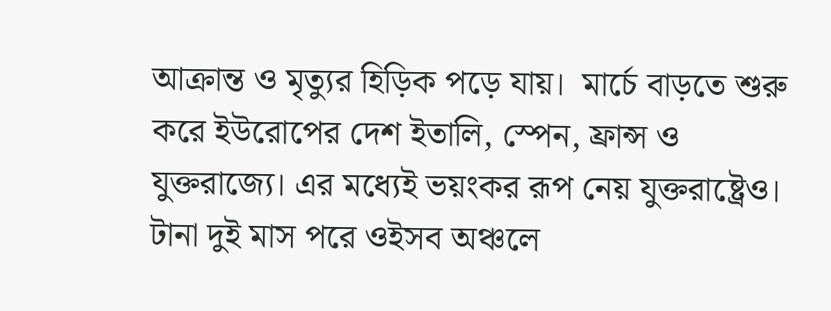আক্রান্ত ও মৃত্যুর হিড়িক পড়ে যায়।  মার্চে বাড়তে শুরু করে ইউরোপের দেশ ইতালি, স্পেন, ফ্রান্স ও যুক্তরাজ্যে। এর মধ্যেই ভয়ংকর রূপ নেয় যুক্তরাষ্ট্রেও। টানা দুই মাস পরে ওইসব অঞ্চলে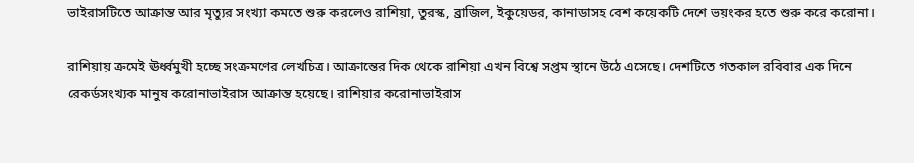ভাইরাসটিতে আক্রান্ত আর মৃত্যুর সংখ্যা কমতে শুরু করলেও রাশিয়া, তুরস্ক, ব্রাজিল, ইকুয়েডর, কানাডাসহ বেশ কয়েকটি দেশে ভয়ংকর হতে শুরু করে করোনা।

রাশিয়ায় ক্রমেই ঊর্ধ্বমুখী হচ্ছে সংক্রমণের লেখচিত্র। আক্রান্তের দিক থেকে রাশিয়া এখন বিশ্বে সপ্তম স্থানে উঠে এসেছে। দেশটিতে গতকাল রবিবার এক দিনে রেকর্ডসংখ্যক মানুষ করোনাভাইরাস আক্রান্ত হয়েছে। রাশিয়ার করোনাভাইরাস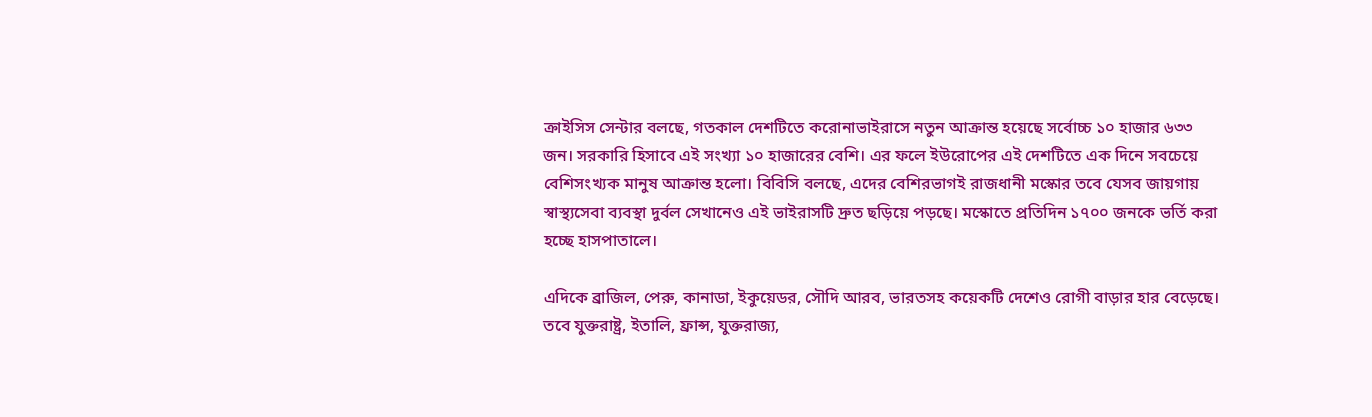ক্রাইসিস সেন্টার বলছে, গতকাল দেশটিতে করোনাভাইরাসে নতুন আক্রান্ত হয়েছে সর্বোচ্চ ১০ হাজার ৬৩৩ জন। সরকারি হিসাবে এই সংখ্যা ১০ হাজারের বেশি। এর ফলে ইউরোপের এই দেশটিতে এক দিনে সবচেয়ে বেশিসংখ্যক মানুষ আক্রান্ত হলো। বিবিসি বলছে, এদের বেশিরভাগই রাজধানী মস্কোর তবে যেসব জায়গায় স্বাস্থ্যসেবা ব্যবস্থা দুর্বল সেখানেও এই ভাইরাসটি দ্রুত ছড়িয়ে পড়ছে। মস্কোতে প্রতিদিন ১৭০০ জনকে ভর্তি করা হচ্ছে হাসপাতালে।

এদিকে ব্রাজিল, পেরু, কানাডা, ইকুয়েডর, সৌদি আরব, ভারতসহ কয়েকটি দেশেও রোগী বাড়ার হার বেড়েছে। তবে যুক্তরাষ্ট্র, ইতালি, ফ্রান্স, যুক্তরাজ্য,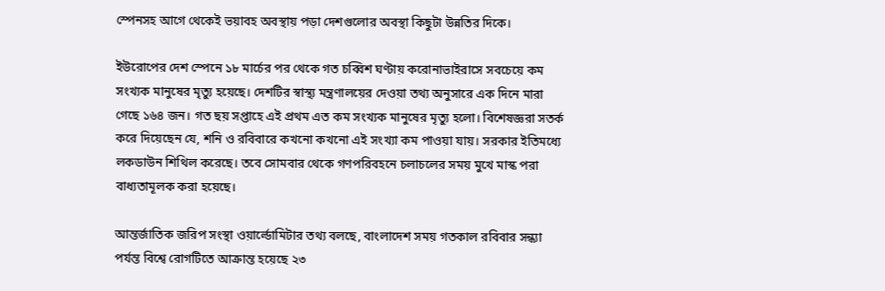স্পেনসহ আগে থেকেই ভয়াবহ অবস্থায় পড়া দেশগুলোর অবস্থা কিছুটা উন্নতির দিকে।

ইউরোপের দেশ স্পেনে ১৮ মার্চের পর থেকে গত চব্বিশ ঘণ্টায় করোনাভাইরাসে সবচেয়ে কম সংখ্যক মানুষের মৃত্যু হয়েছে। দেশটির স্বাস্থ্য মন্ত্রণালয়ের দেওয়া তথ্য অনুসারে এক দিনে মারা গেছে ১৬৪ জন। গত ছয় সপ্তাহে এই প্রথম এত কম সংখ্যক মানুষের মৃত্যু হলো। বিশেষজ্ঞরা সতর্ক করে দিয়েছেন যে, শনি ও রবিবারে কখনো কখনো এই সংখ্যা কম পাওয়া যায়। সরকার ইতিমধ্যে লকডাউন শিথিল করেছে। তবে সোমবার থেকে গণপরিবহনে চলাচলের সময় মুখে মাস্ক পরা বাধ্যতামূলক করা হয়েছে।

আন্তর্জাতিক জরিপ সংস্থা ওয়ার্ল্ডোমিটার তথ্য বলছে, বাংলাদেশ সময় গতকাল রবিবার সন্ধ্যা পর্যন্ত বিশ্বে রোগটিতে আক্রান্ত হয়েছে ২৩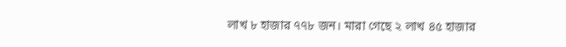লাখ ৮ হাজার ৭৭৮ জন। মারা গেছে ২ লাখ ৪৫ হাজার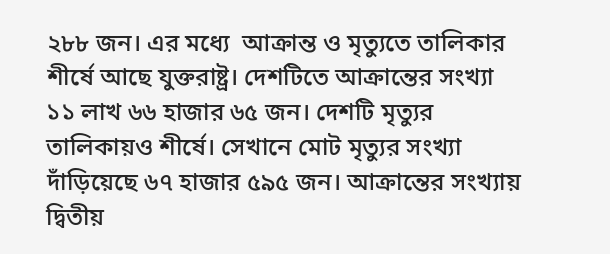২৮৮ জন। এর মধ্যে  আক্রান্ত ও মৃত্যুতে তালিকার শীর্ষে আছে যুক্তরাষ্ট্র। দেশটিতে আক্রান্তের সংখ্যা ১১ লাখ ৬৬ হাজার ৬৫ জন। দেশটি মৃত্যুর তালিকায়ও শীর্ষে। সেখানে মোট মৃত্যুর সংখ্যা দাঁড়িয়েছে ৬৭ হাজার ৫৯৫ জন। আক্রান্তের সংখ্যায় দ্বিতীয়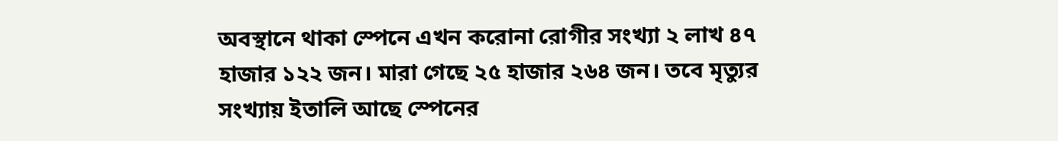অবস্থানে থাকা স্পেনে এখন করোনা রোগীর সংখ্যা ২ লাখ ৪৭  হাজার ১২২ জন। মারা গেছে ২৫ হাজার ২৬৪ জন। তবে মৃত্যুর সংখ্যায় ইতালি আছে স্পেনের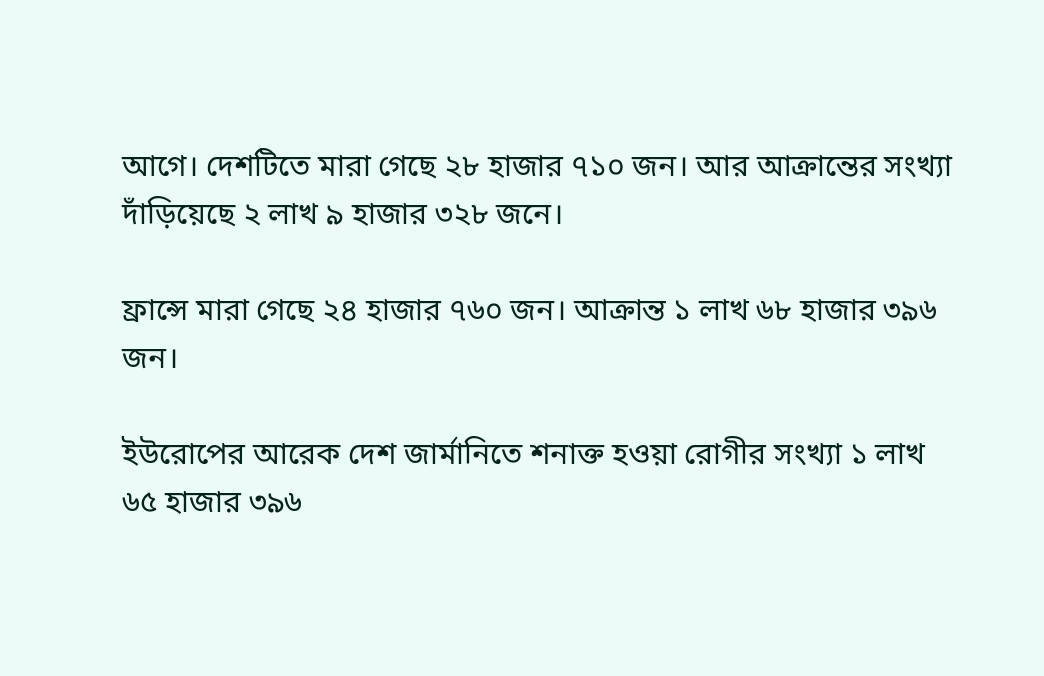আগে। দেশটিতে মারা গেছে ২৮ হাজার ৭১০ জন। আর আক্রান্তের সংখ্যা দাঁড়িয়েছে ২ লাখ ৯ হাজার ৩২৮ জনে।

ফ্রান্সে মারা গেছে ২৪ হাজার ৭৬০ জন। আক্রান্ত ১ লাখ ৬৮ হাজার ৩৯৬ জন।

ইউরোপের আরেক দেশ জার্মানিতে শনাক্ত হওয়া রোগীর সংখ্যা ১ লাখ ৬৫ হাজার ৩৯৬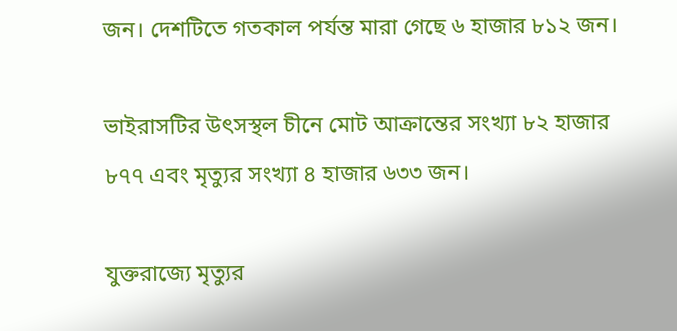জন। দেশটিতে গতকাল পর্যন্ত মারা গেছে ৬ হাজার ৮১২ জন।

ভাইরাসটির উৎসস্থল চীনে মোট আক্রান্তের সংখ্যা ৮২ হাজার ৮৭৭ এবং মৃত্যুর সংখ্যা ৪ হাজার ৬৩৩ জন।

যুক্তরাজ্যে মৃত্যুর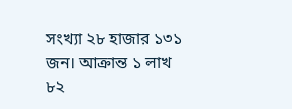সংখ্যা ২৮ হাজার ১৩১ জন। আক্রান্ত ১ লাখ ৮২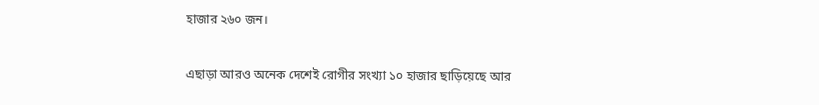হাজার ২৬০ জন।

এছাড়া আরও অনেক দেশেই রোগীর সংখ্যা ১০ হাজার ছাড়িয়েছে আর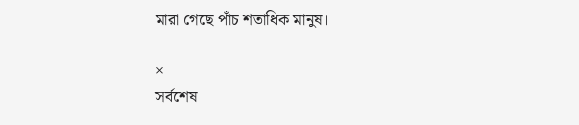মারা গেছে পাঁচ শতাধিক মানুষ।

×
সর্বশেষ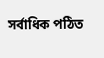সর্বাধিক পঠিত